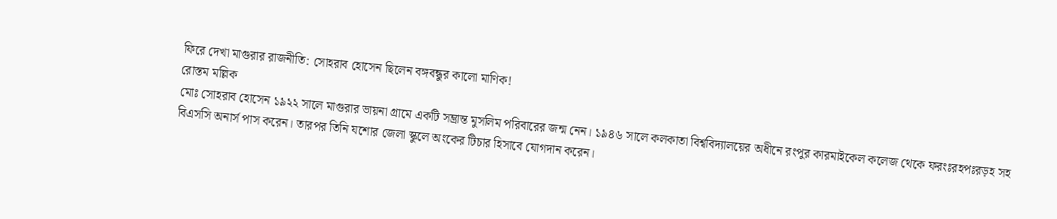ফিরে দেখা মাগুরার রাজনীতি: সোহরাব হোসেন ছিলেন বঙ্গবন্ধুর কালো মাণিক!
রোস্তম মল্লিক
মোঃ সোহরাব হোসেন ১৯২২ সালে মাগুরার ভায়না গ্রামে একটি সম্ভ্রান্ত মুসলিম পরিবারের জন্ম নেন। ১৯৪৬ সালে কলকাতা বিশ্ববিদ্যালয়ের অধীনে রংপুর কারমাইকেল কলেজ থেকে ফরংঃরহপঃরড়হ সহ বিএসসি অনার্স পাস করেন। তারপর তিনি যশোর জেলা স্কুলে অংকের টিচার হিসাবে যোগদান করেন।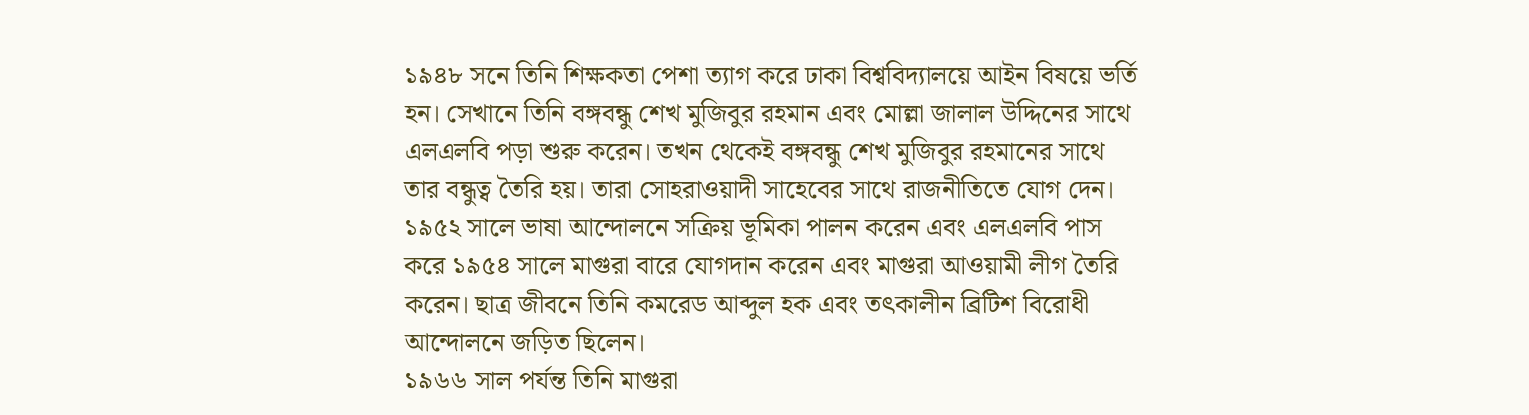১৯৪৮ সনে তিনি শিক্ষকতা পেশা ত্যাগ করে ঢাকা বিশ্ববিদ্যালয়ে আইন বিষয়ে ভর্তি হন। সেখানে তিনি বঙ্গবন্ধু শেখ মুজিবুর রহমান এবং মোল্লা জালাল উদ্দিনের সাথে এলএলবি পড়া শুরু করেন। তখন থেকেই বঙ্গবন্ধু শেখ মুজিবুর রহমানের সাথে তার বন্ধুত্ব তৈরি হয়। তারা সোহরাওয়াদী সাহেবের সাথে রাজনীতিতে যোগ দেন।
১৯৫২ সালে ভাষা আন্দোলনে সক্রিয় ভূমিকা পালন করেন এবং এলএলবি পাস করে ১৯৫৪ সালে মাগুরা বারে যোগদান করেন এবং মাগুরা আওয়ামী লীগ তৈরি করেন। ছাত্র জীবনে তিনি কমরেড আব্দুল হক এবং তৎকালীন ব্রিটিশ বিরোধী আন্দোলনে জড়িত ছিলেন।
১৯৬৬ সাল পর্যন্ত তিনি মাগুরা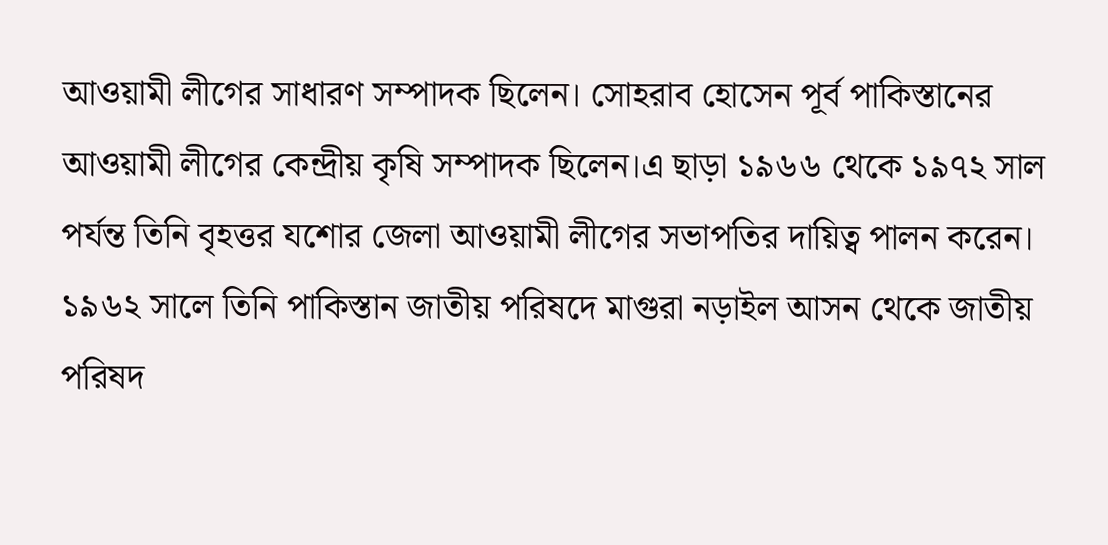আওয়ামী লীগের সাধারণ সম্পাদক ছিলেন। সোহরাব হোসেন পূর্ব পাকিস্তানের আওয়ামী লীগের কেন্দ্রীয় কৃষি সম্পাদক ছিলেন।এ ছাড়া ১৯৬৬ থেকে ১৯৭২ সাল পর্যন্ত তিনি বৃহত্তর যশোর জেলা আওয়ামী লীগের সভাপতির দায়িত্ব পালন করেন। ১৯৬২ সালে তিনি পাকিস্তান জাতীয় পরিষদে মাগুরা নড়াইল আসন থেকে জাতীয় পরিষদ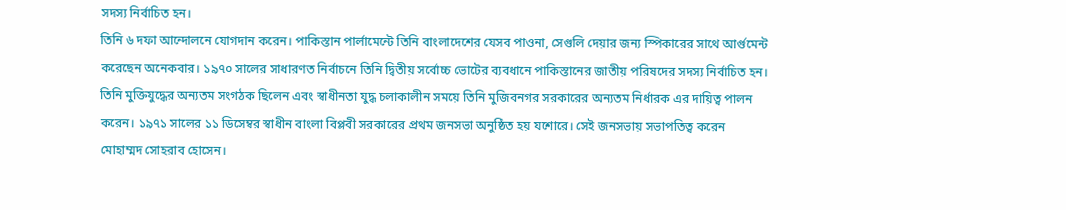সদস্য নির্বাচিত হন।
তিনি ৬ দফা আন্দোলনে যোগদান করেন। পাকিস্তান পার্লামেন্টে তিনি বাংলাদেশের যেসব পাওনা, সেগুলি দেয়ার জন্য স্পিকারের সাথে আর্গুমেন্ট করেছেন অনেকবার। ১৯৭০ সালের সাধারণত নির্বাচনে তিনি দ্বিতীয় সর্বোচ্চ ভোটের ব্যবধানে পাকিস্তানের জাতীয় পরিষদের সদস্য নির্বাচিত হন।
তিনি মুক্তিযুদ্ধের অন্যতম সংগঠক ছিলেন এবং স্বাধীনতা যুদ্ধ চলাকালীন সময়ে তিনি মুজিবনগর সরকারের অন্যতম নির্ধারক এর দায়িত্ব পালন করেন। ১৯৭১ সালের ১১ ডিসেম্বর স্বাধীন বাংলা বিপ্লবী সরকারের প্রথম জনসভা অনুষ্ঠিত হয় যশোরে। সেই জনসভায় সভাপতিত্ব করেন মোহাম্মদ সোহরাব হোসেন।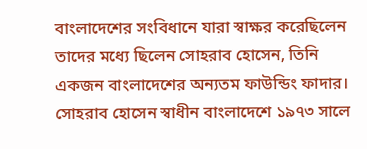বাংলাদেশের সংবিধানে যারা স্বাক্ষর করেছিলেন তাদের মধ্যে ছিলেন সোহরাব হোসেন, তিনি একজন বাংলাদেশের অন্যতম ফাউন্ডিং ফাদার।
সোহরাব হোসেন স্বাধীন বাংলাদেশে ১৯৭৩ সালে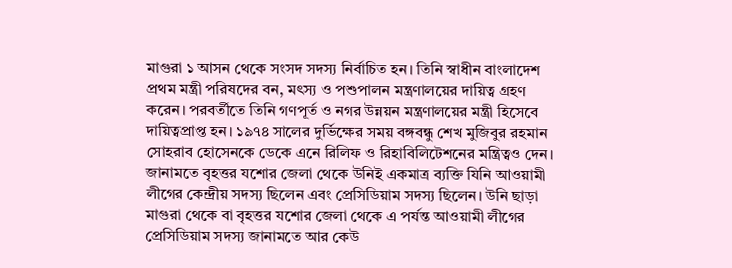মাগুরা ১ আসন থেকে সংসদ সদস্য নির্বাচিত হন। তিনি স্বাধীন বাংলাদেশ প্রথম মন্ত্রী পরিষদের বন, মৎস্য ও পশুপালন মন্ত্রণালয়ের দায়িত্ব গ্রহণ করেন। পরবর্তীতে তিনি গণপূর্ত ও নগর উন্নয়ন মন্ত্রণালয়ের মন্ত্রী হিসেবে দায়িত্বপ্রাপ্ত হন। ১৯৭৪ সালের দুর্ভিক্ষের সময় বঙ্গবন্ধু শেখ মুজিবুর রহমান সোহরাব হোসেনকে ডেকে এনে রিলিফ ও রিহাবিলিটেশনের মন্ত্রিত্বও দেন।
জানামতে বৃহত্তর যশোর জেলা থেকে উনিই একমাত্র ব্যক্তি যিনি আওয়ামী লীগের কেন্দ্রীয় সদস্য ছিলেন এবং প্রেসিডিয়াম সদস্য ছিলেন। উনি ছাড়া মাগুরা থেকে বা বৃহত্তর যশোর জেলা থেকে এ পর্যন্ত আওয়ামী লীগের প্রেসিডিয়াম সদস্য জানামতে আর কেউ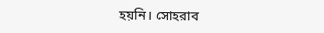হয়নি। সোহরাব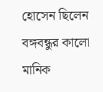হোসেন ছিলেন বঙ্গবন্ধুর কালো মানিক